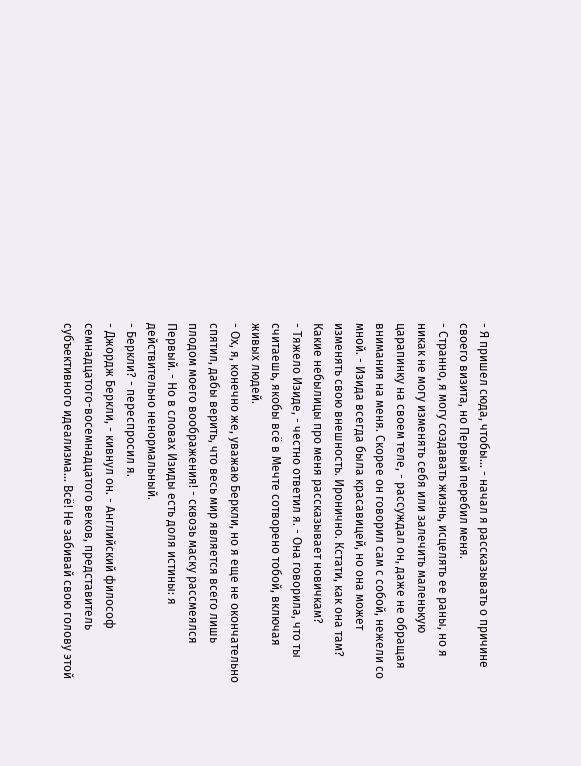- Я пришел сюда, чтобы... - начал я рассказывать о причине своего визита, но Первый перебил меня.
- Странно, я могу создавать жизнь, исцелять ее раны, но я никак не могу изменять себя или залечить маленькую царапинку на своем теле, - рассуждал он, даже не обращая внимания на меня. Скорее он говорил сам с собой, нежели со мной. - Изида всегда была красавицей, но она может изменять свою внешность. Иронично. Кстати, как она там? Какие небылицы про меня рассказывает новичкам?
- Тяжело Изиде, - честно ответил я. - Она говорила, что ты считаешь, якобы всё в Мечте сотворено тобой, включая живых людей.
- Ох, я, конечно же, уважаю Беркли, но я еще не окончательно спятил, дабы верить, что весь мир является всего лишь плодом моего воображения! - сквозь маску рассмеялся Первый. - Но в словах Изиды есть доля истины: я действительно ненормальный.
- Беркли? - переспросил я.
- Джордж Беркли, - кивнул он. - Английский философ семнадцатого-восемнадцатого веков, представитель субъективного идеализма... Всё! Не забивай свою голову этой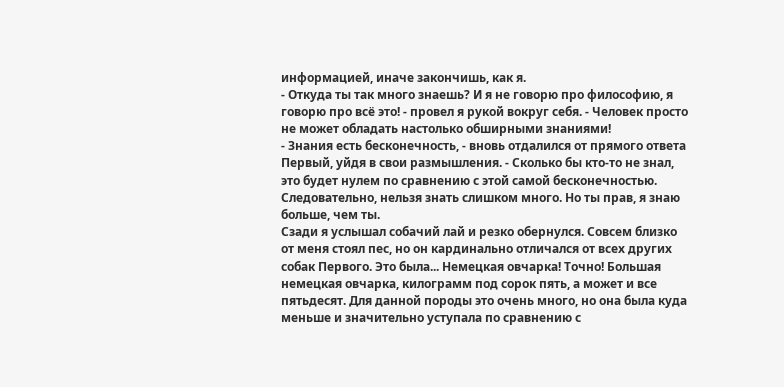информацией, иначе закончишь, как я.
- Откуда ты так много знаешь? И я не говорю про философию, я говорю про всё это! - провел я рукой вокруг себя. - Человек просто не может обладать настолько обширными знаниями!
- Знания есть бесконечность, - вновь отдалился от прямого ответа Первый, уйдя в свои размышления. - Сколько бы кто-то не знал, это будет нулем по сравнению с этой самой бесконечностью. Следовательно, нельзя знать слишком много. Но ты прав, я знаю больше, чем ты.
Сзади я услышал собачий лай и резко обернулся. Совсем близко от меня стоял пес, но он кардинально отличался от всех других собак Первого. Это была... Немецкая овчарка! Точно! Большая немецкая овчарка, килограмм под сорок пять, а может и все пятьдесят. Для данной породы это очень много, но она была куда меньше и значительно уступала по сравнению с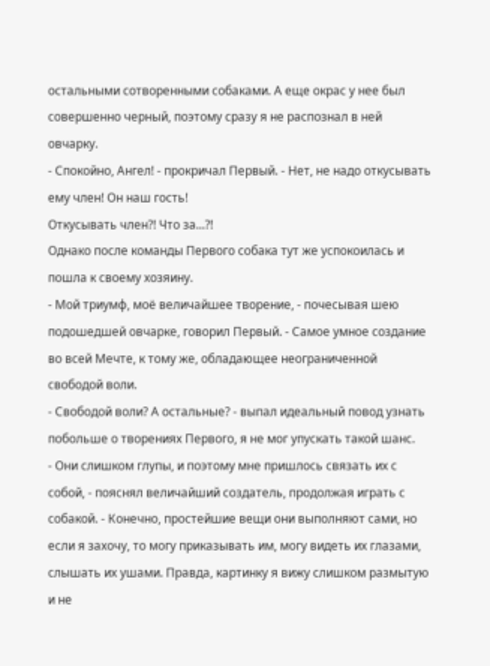остальными сотворенными собаками. А еще окрас у нее был совершенно черный, поэтому сразу я не распознал в ней овчарку.
- Спокойно, Ангел! - прокричал Первый. - Нет, не надо откусывать ему член! Он наш гость!
Откусывать член?! Что за...?!
Однако после команды Первого собака тут же успокоилась и пошла к своему хозяину.
- Мой триумф, моё величайшее творение, - почесывая шею подошедшей овчарке, говорил Первый. - Самое умное создание во всей Мечте, к тому же, обладающее неограниченной свободой воли.
- Свободой воли? А остальные? - выпал идеальный повод узнать побольше о творениях Первого, я не мог упускать такой шанс.
- Они слишком глупы, и поэтому мне пришлось связать их с собой, - пояснял величайший создатель, продолжая играть с собакой. - Конечно, простейшие вещи они выполняют сами, но если я захочу, то могу приказывать им, могу видеть их глазами, слышать их ушами. Правда, картинку я вижу слишком размытую и не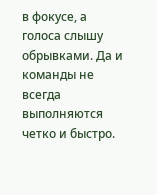в фокусе, а голоса слышу обрывками. Да и команды не всегда выполняются четко и быстро.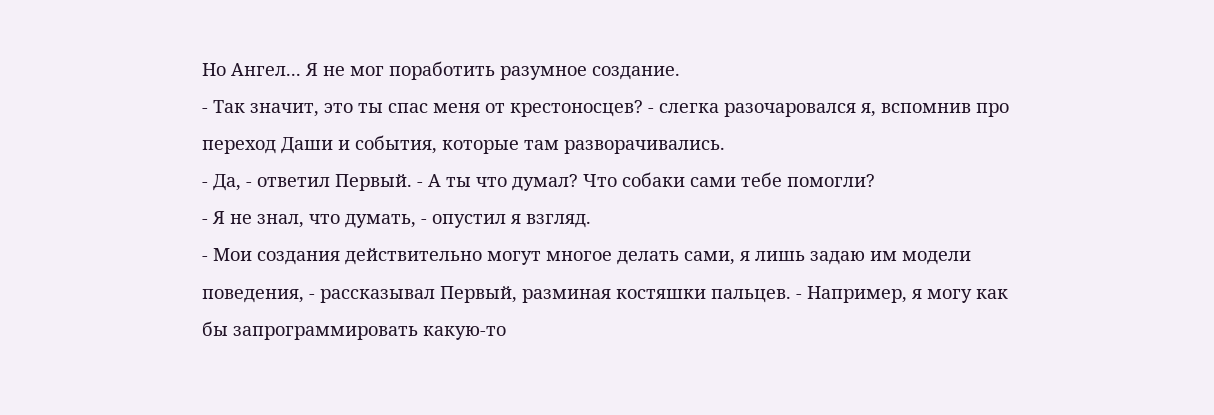Но Ангел... Я не мог поработить разумное создание.
- Так значит, это ты спас меня от крестоносцев? - слегка разочаровался я, вспомнив про переход Даши и события, которые там разворачивались.
- Да, - ответил Первый. - А ты что думал? Что собаки сами тебе помогли?
- Я не знал, что думать, - опустил я взгляд.
- Мои создания действительно могут многое делать сами, я лишь задаю им модели поведения, - рассказывал Первый, разминая костяшки пальцев. - Например, я могу как бы запрограммировать какую-то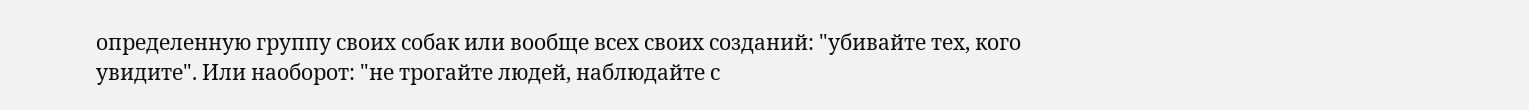определенную группу своих собак или вообще всех своих созданий: "убивайте тех, кого увидите". Или наоборот: "не трогайте людей, наблюдайте с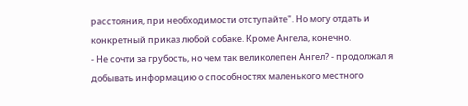расстояния, при необходимости отступайте". Но могу отдать и конкретный приказ любой собаке. Кроме Ангела, конечно.
- Не сочти за грубость, но чем так великолепен Ангел? - продолжал я добывать информацию о способностях маленького местного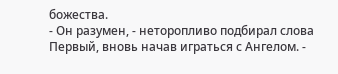божества.
- Он разумен, - неторопливо подбирал слова Первый, вновь начав играться с Ангелом. -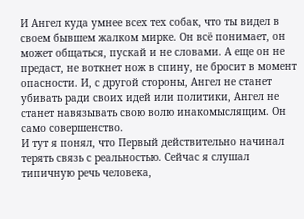И Ангел куда умнее всех тех собак, что ты видел в своем бывшем жалком мирке. Он всё понимает, он может общаться, пускай и не словами. А еще он не предаст, не воткнет нож в спину, не бросит в момент опасности. И, с другой стороны, Ангел не станет убивать ради своих идей или политики, Ангел не станет навязывать свою волю инакомыслящим. Он само совершенство.
И тут я понял, что Первый действительно начинал терять связь с реальностью. Сейчас я слушал типичную речь человека,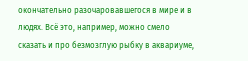окончательно разочаровавшегося в мире и в людях. Всё это, например, можно смело сказать и про безмозглую рыбку в аквариуме,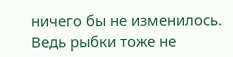ничего бы не изменилось. Ведь рыбки тоже не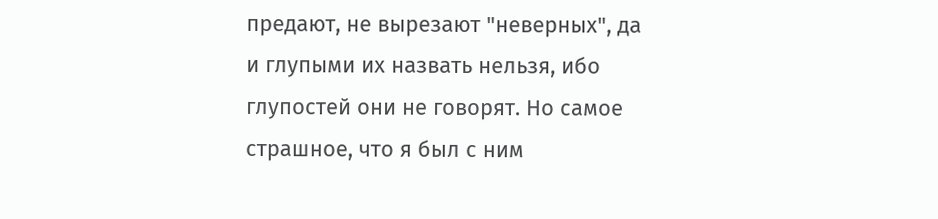предают, не вырезают "неверных", да и глупыми их назвать нельзя, ибо глупостей они не говорят. Но самое страшное, что я был с ним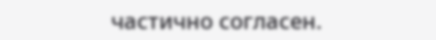частично согласен.